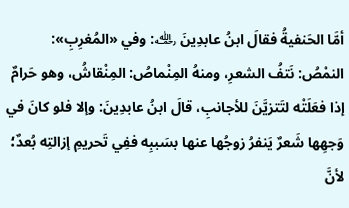أمَّا الحَنفيةُ فقالَ ابنُ عابدِينَ ﵀: وفي «المُغرِبِ»: النمْصُ: نَتفُ الشعرِ، ومنهُ المِنْماصُ: المِنْقاشُ، وهو حَرامٌ إذا فعَلَتْه لتَتزيَّنَ للأجانبِ، قالَ ابنُ عابدِينَ: وإلا فلو كانَ في وَجهِها شَعرٌ يَنفرُ زوجُها عنها بسَببِه ففِي تَحريمِ إزالتِه بُعدٌ؛ لأنَّ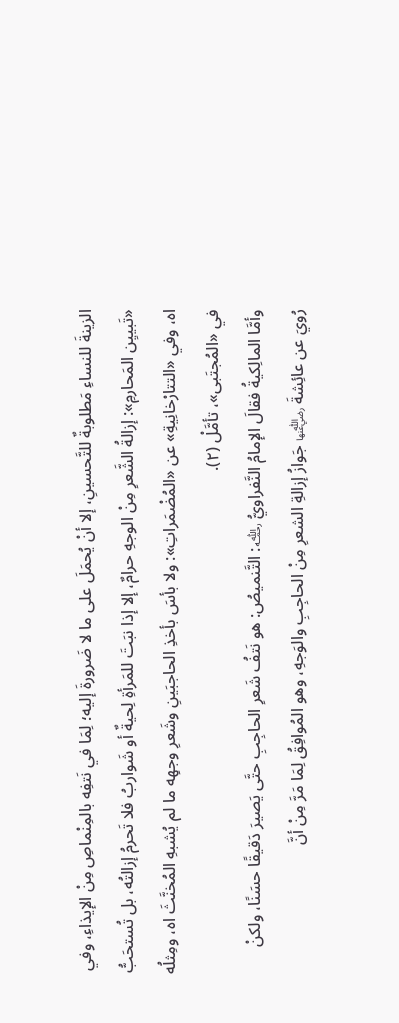الزينةَ للنساءِ مَطلوبةٌ للتَّحسينِ، إلا أنْ يُحمَلَ على ما لا ضَرورةَ إليه؛ لِمَا في نَتفِه بالمِنْماصِ مِنْ الإيذاءِ، وفي «تَبييِن المَحارمِ»: إزالةُ الشَّعرِ مِنْ الوجهِ حرامٌ، إلا إذا نبَتَ للمَرأةِ لِحيةٌ أو شَواربُ فلا تَحرمُ إزالتُه، بل تُستحَبُّ اه، وفي «التتارْخانِيةِ» عن «المُضْمَراتِ»: ولا بأسَ بأخذِ الحاجبَينِ وشَعرِ وجهِه ما لم يُشبهِ المُخنَّثَ اه، ومِثلُه في «المُجتَبى»، تأمَّلْ (٢).
وأمَّا المالِكيةُ فقالَ الإمامُ النَّفراويُّ ﵀: التَّنميصُ: هو نَتفُ شَعرِ الحاجِبِ حتَّى يَصيرَ دَقيقًا حسَنًا، ولكنْ رُويَ عن عائِشةَ ﵂ جَوازُ إزالةِ الشعرِ مِنْ الحاجِبِ والوَجهِ، وهو المُوافِقُ لِمَا مَرَّ مِنْ أنَّ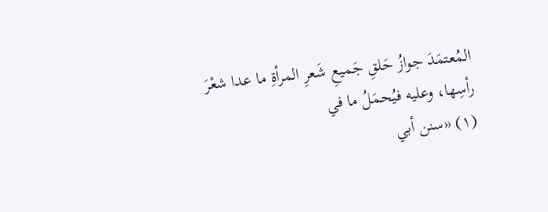المُعتمَدَ جوازُ حَلقِ جَميعِ شَعرِ المرأةِ ما عدا شعْرَ رأسِها، وعليه فيُحمَلُ ما في
(١) «سنن أبي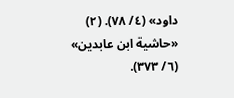داود» (٤/ ٧٨). (٢) «حاشية ابن عابدين» (٦/ ٣٧٣).